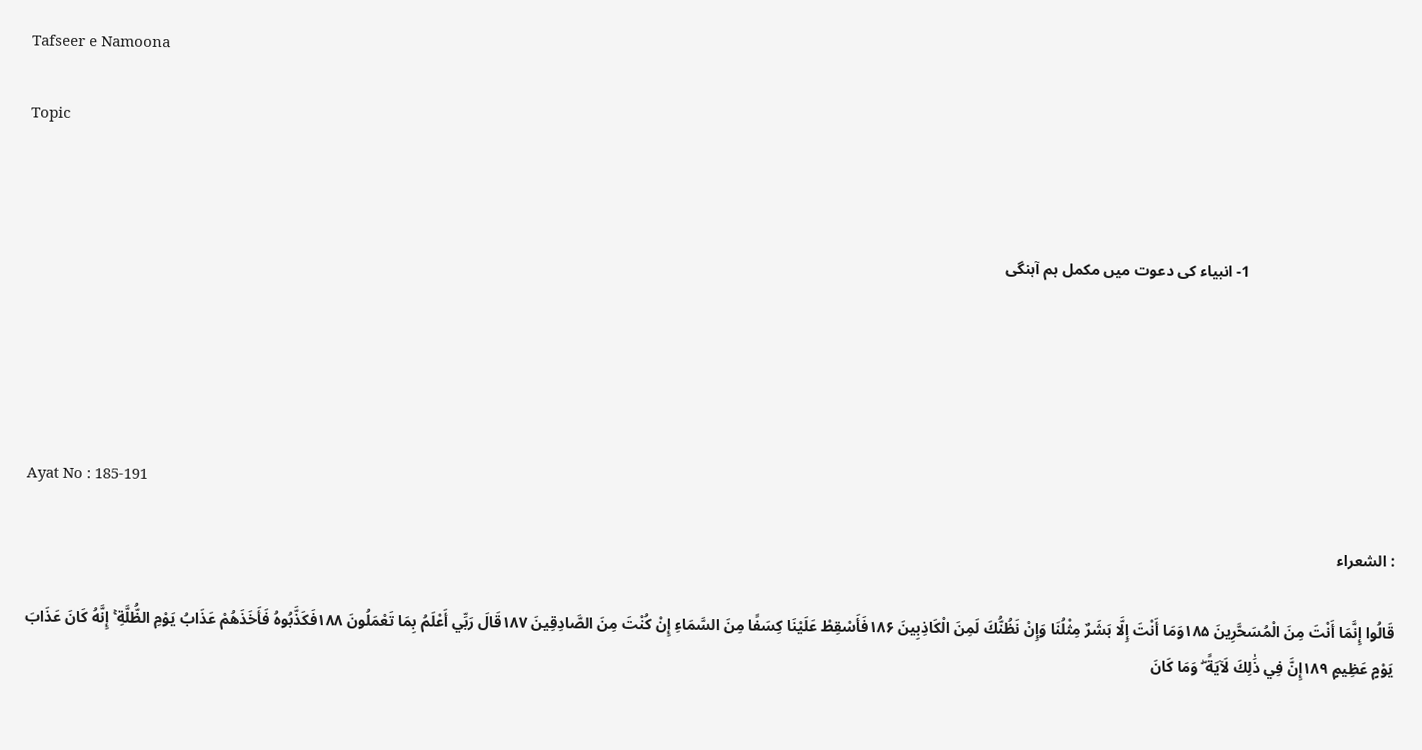Tafseer e Namoona

Topic



                                      1- انبیاء کی دعوت میں مکمل ہم آہنگی





Ayat No : 185-191

: الشعراء

قَالُوا إِنَّمَا أَنْتَ مِنَ الْمُسَحَّرِينَ ۱۸۵وَمَا أَنْتَ إِلَّا بَشَرٌ مِثْلُنَا وَإِنْ نَظُنُّكَ لَمِنَ الْكَاذِبِينَ ۱۸۶فَأَسْقِطْ عَلَيْنَا كِسَفًا مِنَ السَّمَاءِ إِنْ كُنْتَ مِنَ الصَّادِقِينَ ۱۸۷قَالَ رَبِّي أَعْلَمُ بِمَا تَعْمَلُونَ ۱۸۸فَكَذَّبُوهُ فَأَخَذَهُمْ عَذَابُ يَوْمِ الظُّلَّةِ ۚ إِنَّهُ كَانَ عَذَابَ يَوْمٍ عَظِيمٍ ۱۸۹إِنَّ فِي ذَٰلِكَ لَآيَةً ۖ وَمَا كَانَ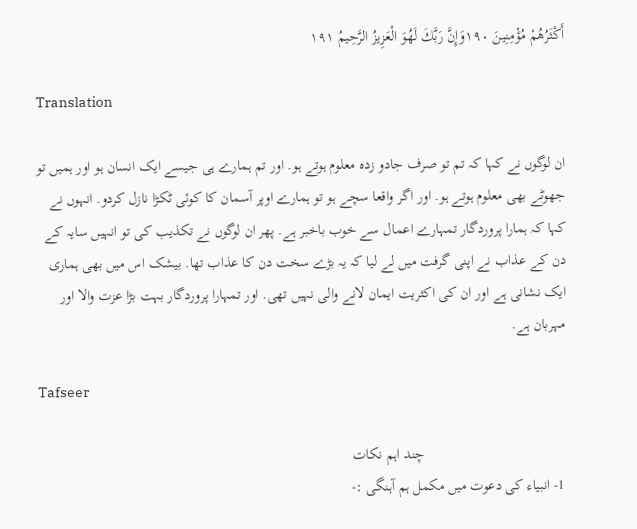أَكْثَرُهُمْ مُؤْمِنِينَ ۱۹۰وَإِنَّ رَبَّكَ لَهُوَ الْعَزِيزُ الرَّحِيمُ ۱۹۱

Translation

ان لوگوں نے کہا کہ تم تو صرف جادو زدہ معلوم ہوتے ہو. اور تم ہمارے ہی جیسے ایک انسان ہو اور ہمیں تو جھوٹے بھی معلوم ہوتے ہو. اور اگر واقعا سچے ہو تو ہمارے اوپر آسمان کا کوئی ٹکڑا نازل کردو. انہوں نے کہا کہ ہمارا پروردگار تمہارے اعمال سے خوب باخبر ہے. پھر ان لوگوں نے تکذیب کی تو انہیں سایہ کے دن کے عذاب نے اپنی گرفت میں لے لیا کہ یہ بڑے سخت دن کا عذاب تھا. بیشک اس میں بھی ہماری ایک نشانی ہے اور ان کی اکثریت ایمان لانے والی نہیں تھی. اور تمہارا پروردگار بہت بڑا عزت والا اور مہربان ہے.

Tafseer

                                      چند اہم نکات
 1- انبیاء کی دعوت میں مکمل ہم آہنگی :-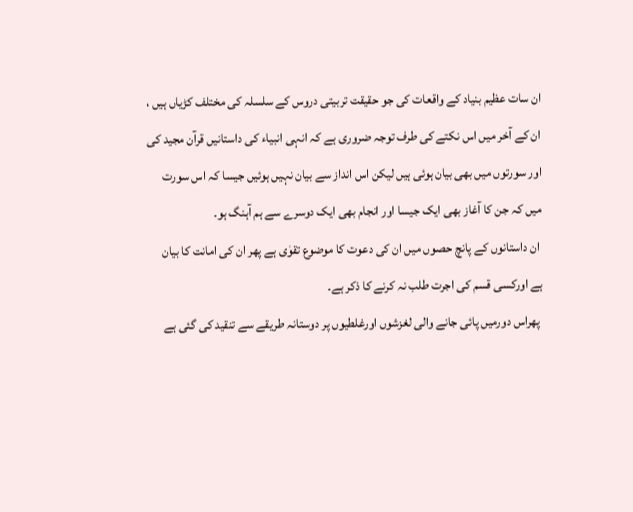ان سات عظیم بنیاد کے واقعات کی جو حقیقت تربیتی دروس کے سلسلہ کی مختلف کڑیاں ہیں ، ان کے آخر میں اس نکتے کی طرف توجہ ضروری ہے کہ انہی انبیاء کی داستانیں قرآن مجید کی اور سورتوں میں بھی بیان ہوئی ہیں لیکن اس انداز سے بیان نہیں ہوئیں جیسا کہ اس سورت میں کہ جن کا آغاز بھی ایک جیسا اور انجام بھی ایک دوسرے سے ہم آہنگ ہو۔
 ان داستانوں کے پانچ حصوں میں ان کی دعوت کا موضوع تقوٰی ہے پھر ان کی امانت کا بیان ہے اورکسی قسم کی اجرت طلب نہ کرنے کا ذکر ہے۔
 پھراس دورمیں پائی جانے والی لغزشوں اورغلطیوں پر دوستانہ طریقے سے تنقید کی گئی ہے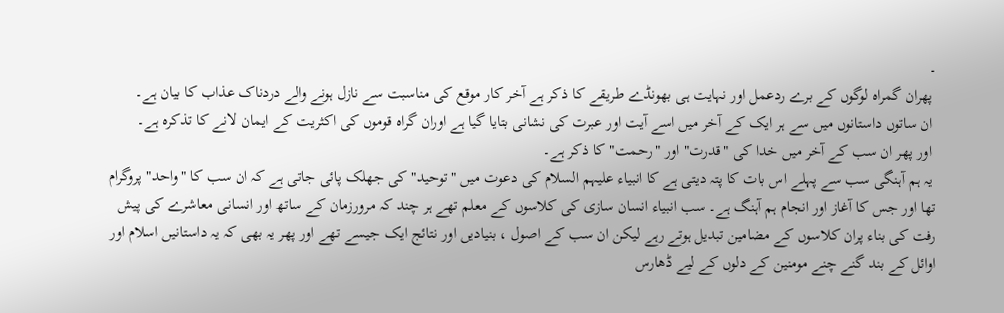۔
 پهران گمراہ لوگوں کے برے ردعمل اور نہایت ہی بھونڈے طریقے کا ذکر ہے آخر کار موقع کی مناسبت سے نازل ہونے والے دردناک عذاب کا بیان ہے۔
 ان ساتوں داستانوں میں سے ہر ایک کے آخر میں اسے آیت اور عبرت کی نشانی بتایا گیا ہے اوران گراه قوموں کی اکثریت کے ایمان لانے کا تذکرہ ہے۔
 اور پھر ان سب کے آخر میں خدا کی "قدرت" اور "رحمت" کا ذکر ہے۔
 یہ ہم آہنگی سب سے پہلے اس بات کا پتہ دیتی ہے کا انبیاء علیہم السلام کی دعوت میں "توحید" کی جھلک پائی جاتی ہے کہ ان سب کا "واحد" پروگرام تھا اور جس کا آغاز اور انجام ہم آہنگ ہے۔ سب انبیاء انسان سازی کی کلاسوں کے معلم تھے ہر چند کہ مرورزمان کے ساتھ اور انسانی معاشرے کی پیش رفت کی بناء پران کلاسوں کے مضامین تبدیل ہوتے رہے لیکن ان سب کے اصول ، بنیاديں اور نتائج ایک جیسے تھے اور پھر یہ بھی کہ یہ داستانیں اسلام اور اوائل کے بند گنے چنے مومنین کے دلوں کے لیے ڈھارس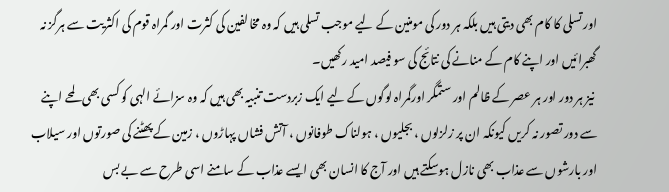اور تسلی کا کام بھی دیتی ہیں بلکہ ہر دور کی مومنین کے لیے موجب تسلی ہیں کہ وہ مخالفین کی کثرت اور گمراہ قوم کی اکثریت سے ہرگز نہ گھبرائیں اور اپنے کام کے منانے کی نتائج کی سو فیصد امید رکھیں۔
 نیز ہر دور اور ہر عصر کے ظالم اور ستمگر اورگمراہ لوگوں کے لیے ایک زبردست تنبیہ بھی ہیں کہ وہ سزائے الہی کو کسی بھی لمحے اپنے سے دور تصور نہ کریں کیونکہ ان پر زلزلوں ، بجلیوں ، ہولناک طوفانوں ، آتش فشاں پہاڑوں ، زمین کے پھٹنے کی صورتوں اور سیلاب اور بارشوں سے عذاب بھی نازل ہوسکتے ہیں اور آج کا انسان بھی ایسے عذاب کے سامنے اسی طرح سے بے بس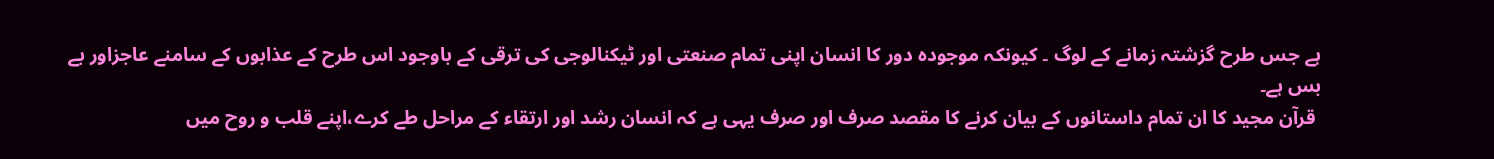ہے جس طرح گزشتہ زمانے کے لوگ ۔ کیونکہ موجودہ دور کا انسان اپنی تمام صنعتی اور ٹیکنالوجی کی ترقی کے باوجود اس طرح کے عذابوں کے سامنے عاجزاور بے بس ہے۔
 قرآن مجید کا ان تمام داستانوں کے بیان کرنے کا مقصد صرف اور صرف یہی ہے کہ انسان رشد اور ارتقاء کے مراحل طے کرے،اپنے قلب و روح میں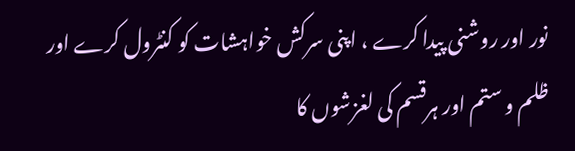نور اور روشنی پیدا کرے ، اپنی سرکش خواہشات کو کنٹرول کرے اور ظلم و ستم اور ہرقسم کی لغزشوں کا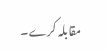مقابلہ کرے۔